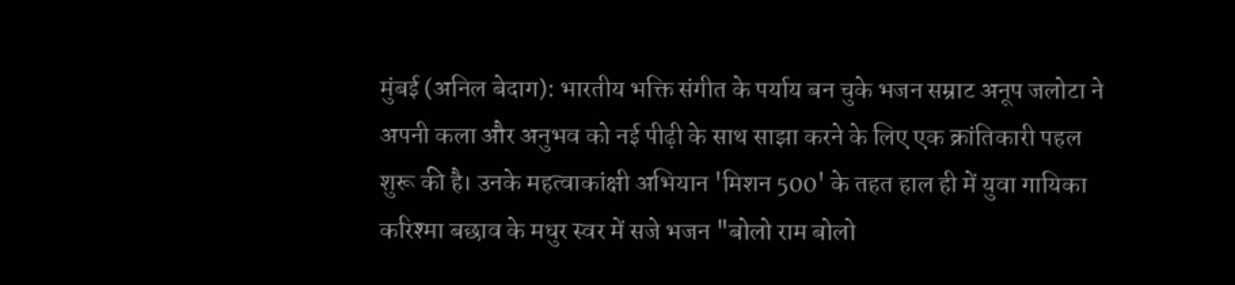मुंबई (अनिल बेदाग): भारतीय भक्ति संगीत के पर्याय बन चुके भजन सम्राट अनूप जलोटा ने अपनी कला और अनुभव को नई पीढ़ी के साथ साझा करने के लिए एक क्रांतिकारी पहल शुरू की है। उनके महत्वाकांक्षी अभियान 'मिशन 500' के तहत हाल ही में युवा गायिका करिश्मा बछाव के मधुर स्वर में सजे भजन "बोलो राम बोलो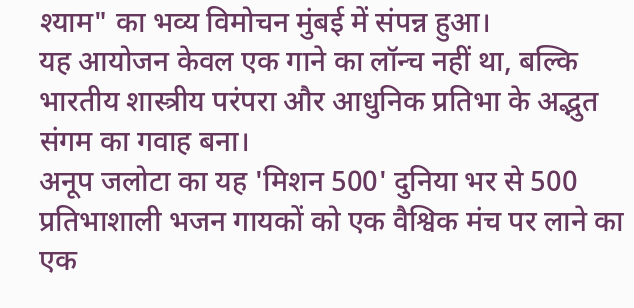श्याम" का भव्य विमोचन मुंबई में संपन्न हुआ।
यह आयोजन केवल एक गाने का लॉन्च नहीं था, बल्कि भारतीय शास्त्रीय परंपरा और आधुनिक प्रतिभा के अद्भुत संगम का गवाह बना।
अनूप जलोटा का यह 'मिशन 500' दुनिया भर से 500 प्रतिभाशाली भजन गायकों को एक वैश्विक मंच पर लाने का एक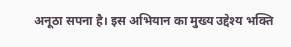अनूठा सपना है। इस अभियान का मुख्य उद्देश्य भक्ति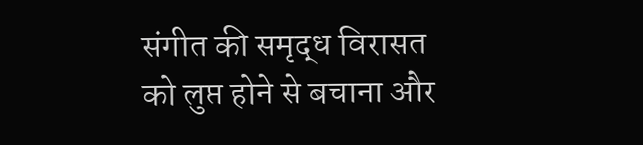संगीत की समृद्ध विरासत को लुप्त होने से बचाना और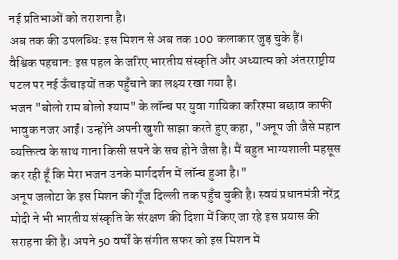नई प्रतिभाओं को तराशना है।
अब तक की उपलब्धि: इस मिशन से अब तक 100 कलाकार जुड़ चुके हैं।
वैश्विक पहचान: इस पहल के जरिए भारतीय संस्कृति और अध्यात्म को अंतरराष्ट्रीय पटल पर नई ऊँचाइयों तक पहुँचाने का लक्ष्य रखा गया है।
भजन "बोलो राम बोलो श्याम" के लॉन्च पर युवा गायिका करिश्मा बछाव काफी भावुक नजर आईं। उन्होंने अपनी खुशी साझा करते हुए कहा, "अनूप जी जैसे महान व्यक्तित्व के साथ गाना किसी सपने के सच होने जैसा है। मैं बहुत भाग्यशाली महसूस कर रही हूँ कि मेरा भजन उनके मार्गदर्शन में लॉन्च हुआ है।"
अनूप जलोटा के इस मिशन की गूँज दिल्ली तक पहुँच चुकी है। स्वयं प्रधानमंत्री नरेंद्र मोदी ने भी भारतीय संस्कृति के संरक्षण की दिशा में किए जा रहे इस प्रयास की सराहना की है। अपने 50 वर्षों के संगीत सफर को इस मिशन में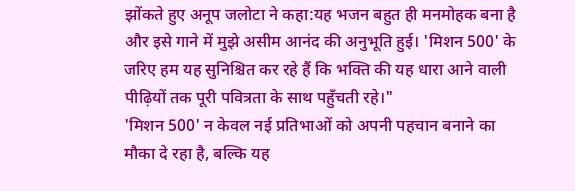झोंकते हुए अनूप जलोटा ने कहा:यह भजन बहुत ही मनमोहक बना है और इसे गाने में मुझे असीम आनंद की अनुभूति हुई। 'मिशन 500' के जरिए हम यह सुनिश्चित कर रहे हैं कि भक्ति की यह धारा आने वाली पीढ़ियों तक पूरी पवित्रता के साथ पहुँचती रहे।"
'मिशन 500' न केवल नई प्रतिभाओं को अपनी पहचान बनाने का मौका दे रहा है, बल्कि यह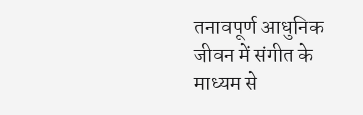तनावपूर्ण आधुनिक जीवन में संगीत के माध्यम से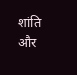शांति और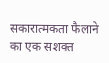सकारात्मकता फैलाने का एक सशक्त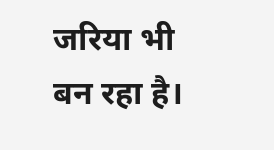जरिया भी बन रहा है।